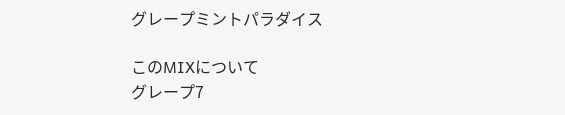グレープミントパラダイス

このMIXについて
グレープ7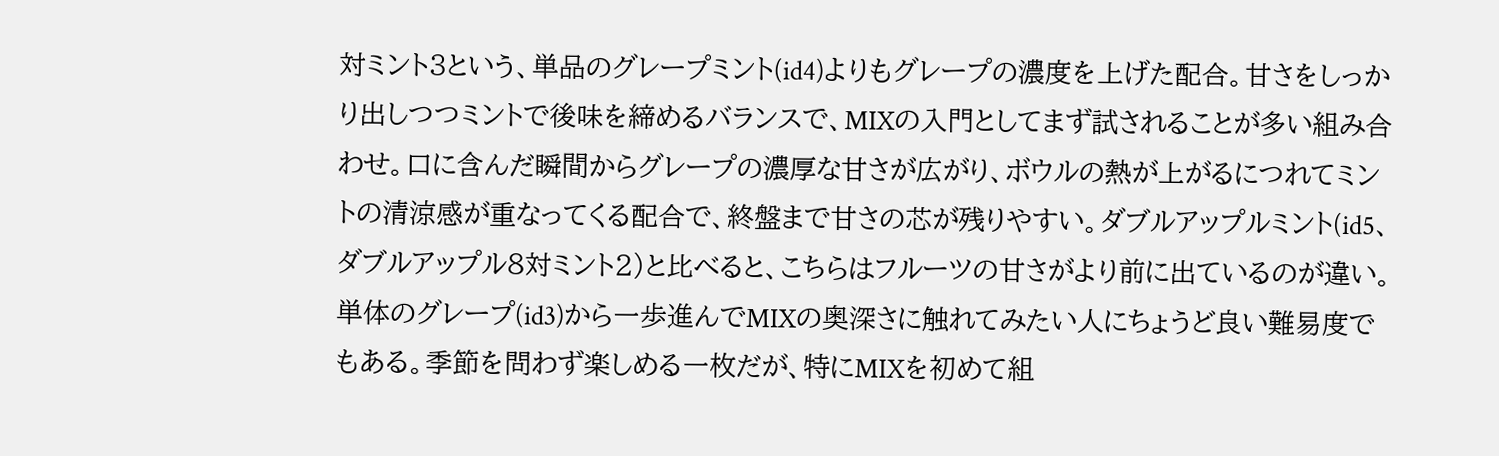対ミント3という、単品のグレープミント(id4)よりもグレープの濃度を上げた配合。甘さをしっかり出しつつミントで後味を締めるバランスで、MIXの入門としてまず試されることが多い組み合わせ。口に含んだ瞬間からグレープの濃厚な甘さが広がり、ボウルの熱が上がるにつれてミントの清涼感が重なってくる配合で、終盤まで甘さの芯が残りやすい。ダブルアップルミント(id5、ダブルアップル8対ミント2)と比べると、こちらはフルーツの甘さがより前に出ているのが違い。単体のグレープ(id3)から一歩進んでMIXの奥深さに触れてみたい人にちょうど良い難易度でもある。季節を問わず楽しめる一枚だが、特にMIXを初めて組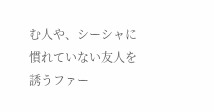む人や、シーシャに慣れていない友人を誘うファー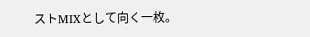ストMIXとして向く一枚。